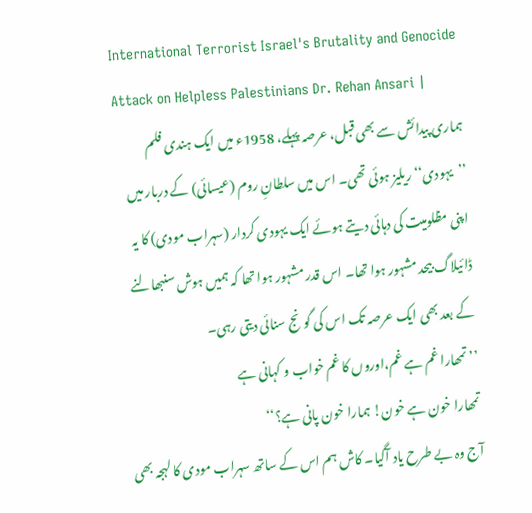International Terrorist Israel's Brutality and Genocide Attack on Helpless Palestinians Dr. Rehan Ansari |
ہماری پیدائش سے بھی قبل، عرصہ پہلے، 1958ء میں ایک ہندی فلم ’’یہودی‘‘ ریلیز ہوئی تھی۔ اس میں سلطانِ روم (عیسائی) کے دربار میں اپنی مظلومیت کی دہائی دیتے ہوئے ایک یہودی کردار (سہراب مودی) کا یہ ڈائیلاگ بیحد مشہور ہوا تھا۔ اس قدر مشہور ہوا تھا کہ ہمیں ہوش سنبھالنے کے بعد بھی ایک عرصہ تک اس کی گونج سنائی دیتی رہی۔
’’تمھارا غم ہے غم،اوروں کا غم خواب و کہانی ہے
تمھارا خون ہے خون! ہمارا خون پانی ہے؟‘‘
آج وہ بے طرح یاد آگیا۔ کاش ہم اس کے ساتھ سہراب مودی کا لہجہ بھی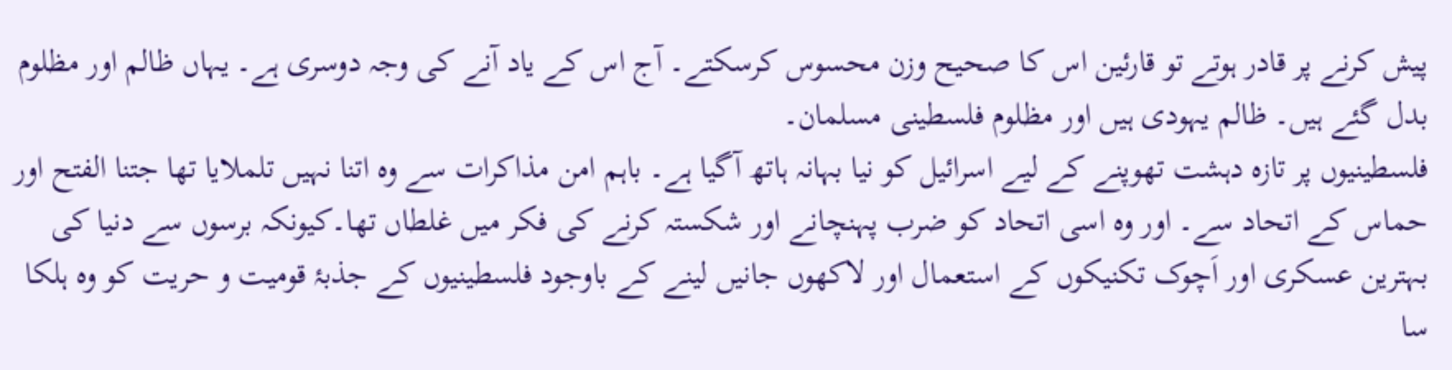پیش کرنے پر قادر ہوتے تو قارئین اس کا صحیح وزن محسوس کرسکتے۔ آج اس کے یاد آنے کی وجہ دوسری ہے۔ یہاں ظالم اور مظلوم بدل گئے ہیں۔ ظالم یہودی ہیں اور مظلوم فلسطینی مسلمان۔
فلسطینیوں پر تازہ دہشت تھوپنے کے لیے اسرائیل کو نیا بہانہ ہاتھ آگیا ہے۔ باہم امن مذاکرات سے وہ اتنا نہیں تلملایا تھا جتنا الفتح اور حماس کے اتحاد سے۔ اور وہ اسی اتحاد کو ضرب پہنچانے اور شکستہ کرنے کی فکر میں غلطاں تھا۔کیونکہ برسوں سے دنیا کی بہترین عسکری اور اَچوک تکنیکوں کے استعمال اور لاکھوں جانیں لینے کے باوجود فلسطینیوں کے جذبۂ قومیت و حریت کو وہ ہلکا سا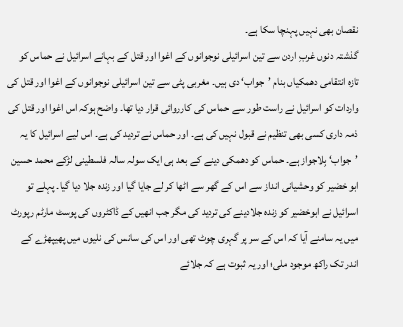نقصان بھی نہیں پہنچا سکا ہے۔
گذشتہ دنوں غربِ اردن سے تین اسرائیلی نوجوانوں کے اغوا اور قتل کے بہانے اسرائیل نے حماس کو تازہ انتقامی دھمکیاں بنام ’جواب‘ دی ہیں۔ مغربی پٹی سے تین اسرائیلی نوجوانوں کے اغوا اور قتل کی واردات کو اسرائیل نے راست طور سے حماس کی کارروائی قرار دیا تھا۔ واضح ہوکہ اس اغوا اور قتل کی ذمہ داری کسی بھی تنظیم نے قبول نہیں کی ہے۔ اور حماس نے تردید کی ہے۔ اس لیے اسرائیل کا یہ ’جواب‘ بِلاجواز ہے۔ حماس کو دھمکی دینے کے بعد ہی ایک سولہ سالہ فلسطینی لڑکے محمد حسین ابو خضیر کو وحشیانی انداز سے اس کے گھر سے اٹھا کر لے جایا گیا اور زندہ جلا دیا گیا۔ پہلے تو اسرائیل نے ابوخضیر کو زندہ جلادینے کی تردید کی مگر جب انھیں کے ڈاکٹروں کی پوسٹ مارٹم رپورٹ میں یہ سامنے آیا کہ اس کے سر پر گہری چوٹ تھی اور اس کی سانس کی نلیوں میں پھیپھڑے کے اندر تک راکھ موجود ملی؛ اور یہ ثبوت ہے کہ جلائے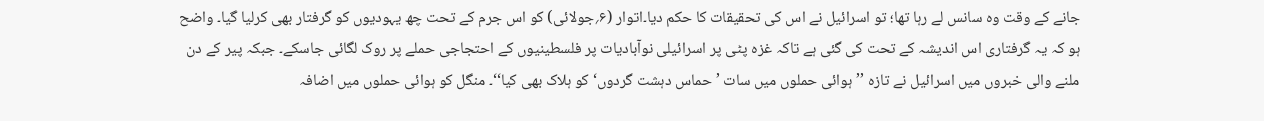جانے کے وقت وہ سانس لے رہا تھا؛ تو اسرائیل نے اس کی تحقیقات کا حکم دیا۔اتوار (۶؍جولائی) کو اس جرم کے تحت چھ یہودیوں کو گرفتار بھی کرلیا گیا۔ واضح ہو کہ یہ گرفتاری اس اندیشہ کے تحت کی گئی ہے تاکہ غزہ پٹی پر اسرائیلی نوآبادیات پر فلسطینیوں کے احتجاجی حملے پر روک لگائی جاسکے۔ جبکہ پیر کے دن ملنے والی خبروں میں اسرائیل نے تازہ ’’ہوائی حملوں میں سات ’حماس دہشت گردوں‘ کو ہلاک بھی کیا‘‘۔ منگل کو ہوائی حملوں میں اضافہ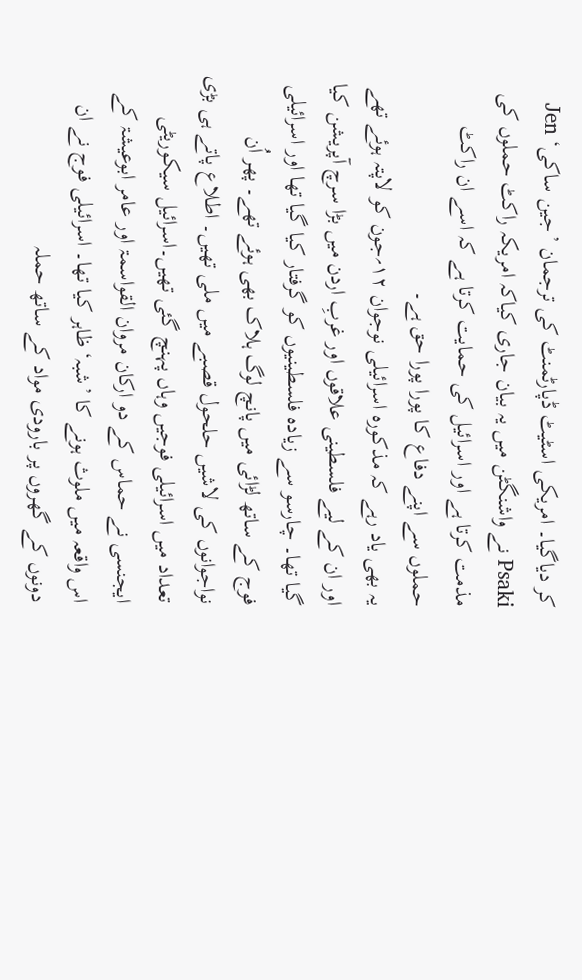کر دیاگیا۔ امریکی اسٹیٹ ڈپارٹمنٹ کی ترجمان ’جین ساکی‘ Jen Psaki نے واشنگٹن میں یہ بیان جاری کیاکہ امریکہ راکٹ حملوں کی مذمت کرتا ہے اور اسرائیل کی حمایت کرتا ہے کہ اسے ان راکٹ حملوں سے اپنے دفاع کا پورا پورا حق ہے۔
یہ بھی یاد رہے کہ مذکورہ اسرائیلی نوجوان ۱۲؍جون کو لاپتہ ہوئے تھے اور ان کے لیے فلسطینی علاقوں اور غربِ اردن میں بڑا سرچ آپریشن کیا گیا تھا۔ چارسو سے زیادہ فلسطینیوں کو گرفتار کیا گیا تھا اور اسرائیلی فوج کے ساتھ لڑائی میں پانچ لوگ ہلاک بھی ہوئے تھے۔ پھر اُن نواجوانوں کی لاشیں حلحول قصبے میں ملی تھیں۔ اطلاع پاتے ہی بڑی تعداد میں اسرائیلی فوجیں وہاں پہنچ گئی تھیں۔اسرائیل سیکوریٹی ایجنسی نے حماس کے دو ارکان مروان القواسمۃ اور عامر ابوعیشۃ کے اس واقعہ میں ملوث ہونے کا ’شبہ‘ ظاہر کیا تھا۔ اسرائیلی فوج نے ان دونوں کے گھروں پر بارودی مواد کے ساتھ حملہ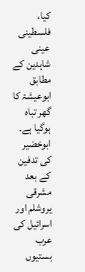کیا، فلسطینی عینی شاہدین کے مطابق ابوعیشۃ کا گھر تباہ ہوگیا ہے۔
ابوخضیر کی تدفین کے بعد مشرقی یروشلم اور اسرائیل کی عرب بستیوں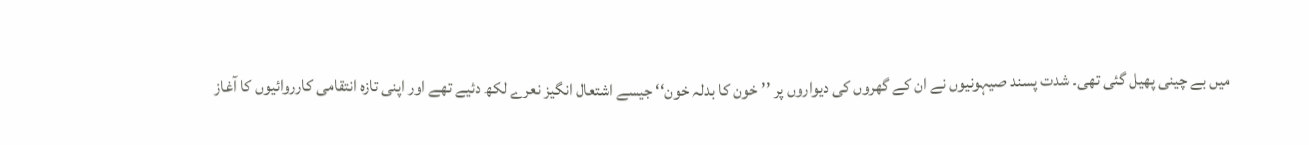میں بے چینی پھیل گئی تھی۔ شدت پسند صیہونیوں نے ان کے گھروں کی دیواروں پر ’’خون کا بدلہ خون‘‘ جیسے اشتعال انگیز نعرے لکھ دئیے تھے اور اپنی تازہ انتقامی کارروائیوں کا آغاز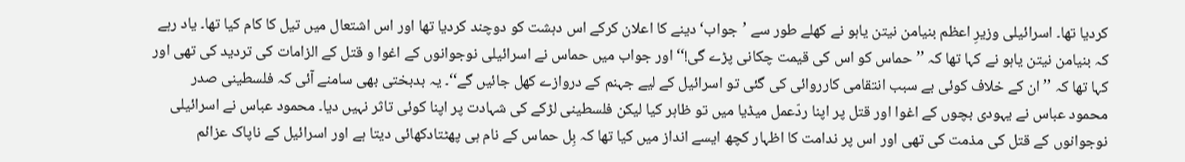کردیا تھا۔ اسرائیلی وزیرِ اعظم بنیامن نیتن یاہو نے کھلے طور سے ’جواب‘ دینے کا اعلان کرکے اس دہشت کو دوچند کردیا تھا اور اس اشتعال میں تیل کا کام کیا تھا۔ یاد رہے کہ بنیامن نیتن یاہو نے کہا تھا کہ ’’حماس کو اس کی قیمت چکانی پڑے گی!‘‘ اور جواب میں حماس نے اسرائیلی نوجوانوں کے اغوا و قتل کے الزامات کی تردید کی تھی اور کہا تھا کہ ’’ان کے خلاف کوئی بے سبب انتقامی کارروائی کی گئی تو اسرائیل کے لیے جہنم کے دروازے کھل جائیں گے‘‘۔ یہ بدبختی بھی سامنے آئی کہ فلسطینی صدر محمود عباس نے یہودی بچوں کے اغوا اور قتل پر اپنا ردّعمل میڈیا میں تو ظاہر کیا لیکن فلسطینی لڑکے کی شہادت پر اپنا کوئی تاثر نہیں دیا۔ محمود عباس نے اسرائیلی نوجوانوں کے قتل کی مذمت کی تھی اور اس پر ندامت کا اظہار کچھ ایسے انداز میں کیا تھا کہ بِل حماس کے نام ہی پھٹتادکھائی دیتا ہے اور اسرائیل کے ناپاک عزائم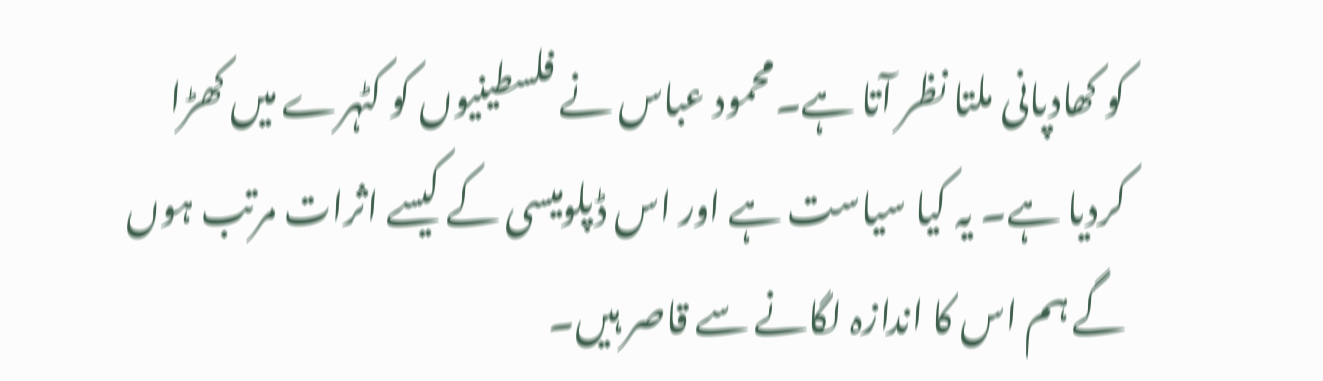کو کھادپانی ملتا نظر آتا ہے۔محمود عباس نے فلسطینیوں کو کٹہرے میں کھڑا کردیا ہے۔ یہ کیا سیاست ہے اور اس ڈپلومیسی کے کیسے اثرات مرتب ہوں گے ہم اس کا اندازہ لگانے سے قاصر ہیں۔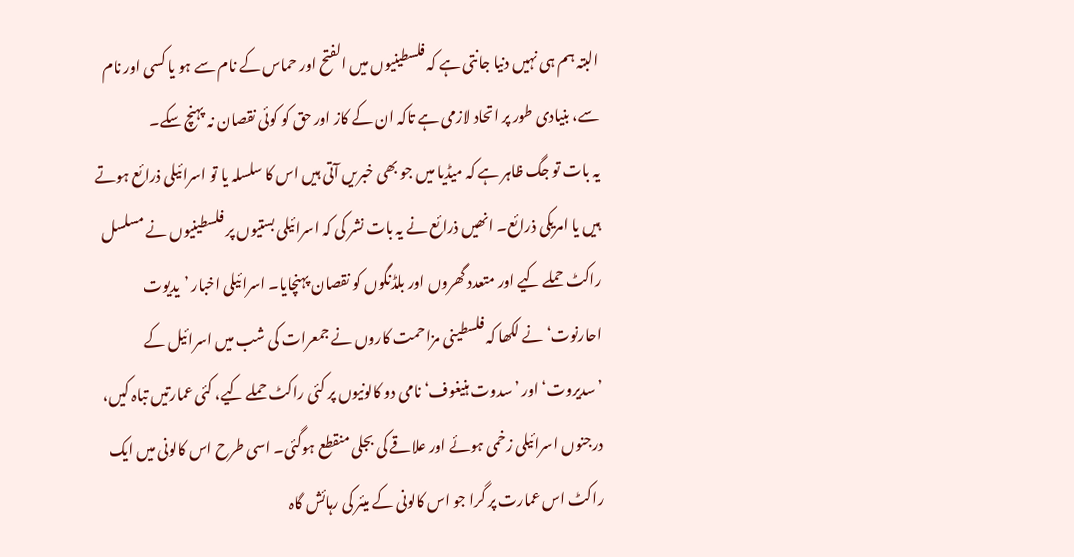البتہ ہم ہی نہیں دنیا جانتی ہے کہ فلسطینیوں میں الفتح اور حماس کے نام سے ہو یا کسی اور نام سے، بنیادی طور پر اتحاد لازمی ہے تاکہ ان کے کاز اور حق کو کوئی نقصان نہ پہنچ سکے۔
یہ بات تو جگ ظاہر ہے کہ میڈیا میں جو بھی خبریں آتی ہیں اس کا سلسلہ یا تو اسرائیلی ذرائع ہوتے ہیں یا امریکی ذرائع۔ انھیں ذرائع نے یہ بات نشر کی کہ اسرائیلی بستیوں پر فلسطینیوں نے مسلسل راکٹ حملے کیے اور متعدد گھروں اور بلڈنگوں کو نقصان پہنچایا۔ اسرائیلی اخبار ’یدیوت احارنوت‘ نے لکھا کہ فلسطینی مزاحمت کاروں نے جمعرات کی شب میں اسرائیل کے ’سدیروت‘ اور ’سدوت ہنیغوف‘ نامی دو کالونیوں پر کئی راکٹ حملے کیے، کئی عمارتیں تباہ کیں، درجنوں اسرائیلی زخمی ہوئے اور علاقے کی بجلی منقطع ہوگئی۔ اسی طرح اس کالونی میں ایک راکٹ اس عمارت پر گرا جو اس کالونی کے میئر کی رہائش گاہ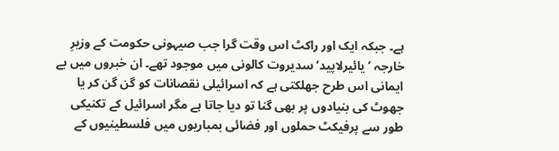ہے۔ جبکہ ایک اور راکٹ اس وقت گرا جب صیہونی حکومت کے وزیرِ خارجہ ’یائیرلاپید‘ سدیروت کالونی میں موجود تھے۔ ان خبروں میں بے ایمانی اس طرح جھلکتی ہے کہ اسرائیلی نقصانات کو گن گن کر یا جھوٹ کی بنیادوں پر بھی گنا تو دیا جاتا ہے مگر اسرائیل کے تکنیکی طور سے پرفیکٹ حملوں اور فضائی بمباریوں میں فلسطینیوں کے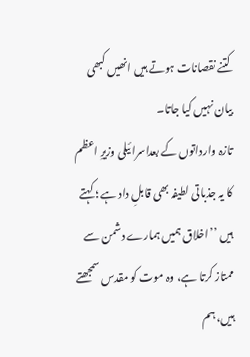کتنے نقصانات ہوتے ہیں انھیں کبھی بیان نہیں کیا جاتا۔
تازہ وارداتوں کے بعداسرائیلی وزیرِ اعظم کا یہ جذباتی لطیفہ بھی قابلِ داد ہے ؛ کہتے ہیں ’’اخلاق ہمیں ہمارے دشمن سے ممتاز کرتا ہے، وہ موت کو مقدس سمجھتے ہیں، ہم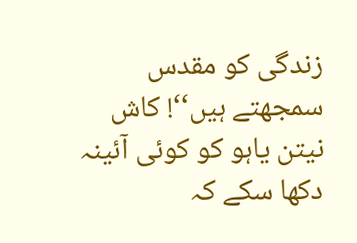زندگی کو مقدس سمجھتے ہیں‘‘! کاش نیتن یاہو کو کوئی آئینہ دکھا سکے کہ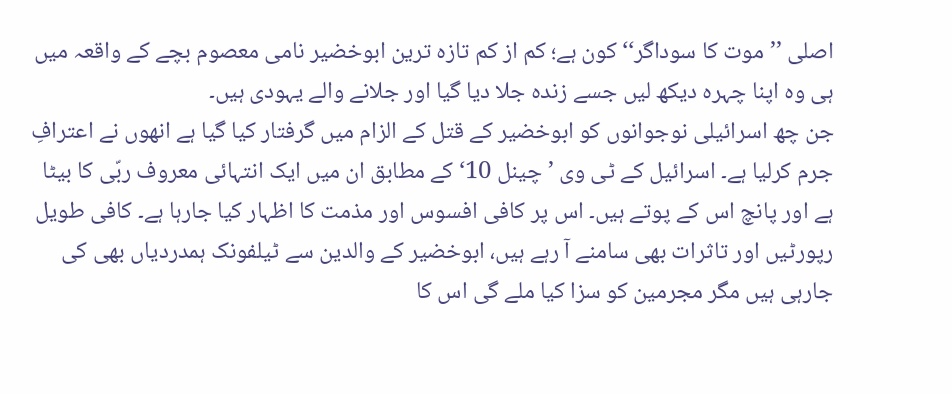اصلی ’’موت کا سوداگر‘‘ کون ہے؛ کم از کم تازہ ترین ابوخضیر نامی معصوم بچے کے واقعہ میں ہی وہ اپنا چہرہ دیکھ لیں جسے زندہ جلا دیا گیا اور جلانے والے یہودی ہیں۔
جن چھ اسرائیلی نوجوانوں کو ابوخضیر کے قتل کے الزام میں گرفتار کیا گیا ہے انھوں نے اعترافِ جرم کرلیا ہے۔ اسرائیل کے ٹی وی ’چینل 10‘ کے مطابق ان میں ایک انتہائی معروف ربّی کا بیٹا ہے اور پانچ اس کے پوتے ہیں۔ اس پر کافی افسوس اور مذمت کا اظہار کیا جارہا ہے۔ کافی طویل رپورٹیں اور تاثرات بھی سامنے آ رہے ہیں، ابوخضیر کے والدین سے ٹیلفونک ہمدردیاں بھی کی جارہی ہیں مگر مجرمین کو سزا کیا ملے گی اس کا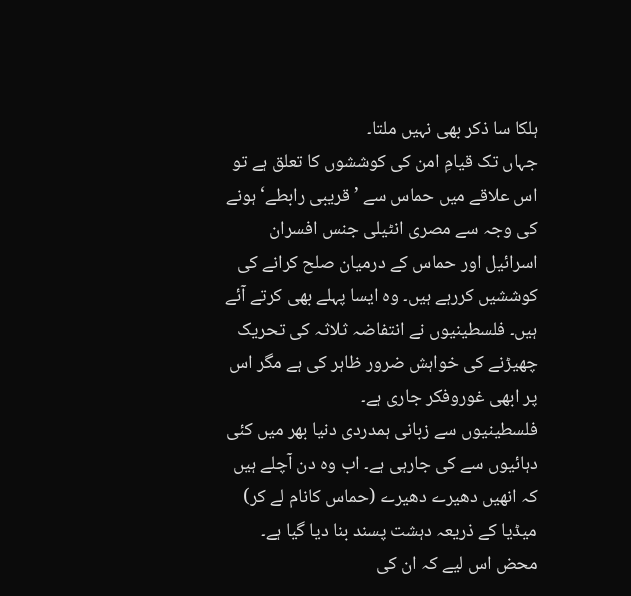ہلکا سا ذکر بھی نہیں ملتا۔
جہاں تک قیامِ امن کی کوششوں کا تعلق ہے تو اس علاقے میں حماس سے ’قریبی رابطے‘ ہونے کی وجہ سے مصری انٹیلی جنس افسران اسرائیل اور حماس کے درمیان صلح کرانے کی کوششیں کررہے ہیں۔ وہ ایسا پہلے بھی کرتے آئے ہیں۔ فلسطینیوں نے انتفاضہ ثلاثہ کی تحریک چھیڑنے کی خواہش ضرور ظاہر کی ہے مگر اس پر ابھی غوروفکر جاری ہے۔
فلسطینیوں سے زبانی ہمدردی دنیا بھر میں کئی دہائیوں سے کی جارہی ہے۔ اب وہ دن آچلے ہیں کہ انھیں دھیرے دھیرے (حماس کانام لے کر) میڈیا کے ذریعہ دہشت پسند بنا دیا گیا ہے۔ محض اس لیے کہ ان کی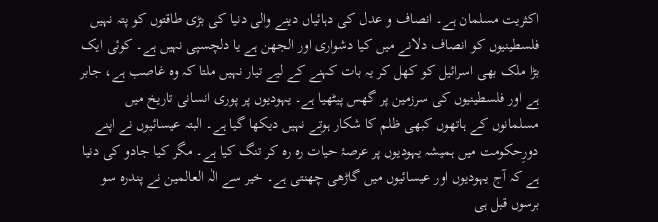اکثریت مسلمان ہے۔ انصاف و عدل کی دہائیاں دینے والی دنیا کی بڑی طاقتوں کو پتہ نہیں فلسطینیوں کو انصاف دلانے میں کیا دشواری اور الجھن ہے یا دلچسپی نہیں ہے۔ کوئی ایک بڑا ملک بھی اسرائیل کو کھل کر یہ بات کہنے کے لیے تیار نہیں ملتا کہ وہ غاصب ہے، جابر ہے اور فلسطینیوں کی سرزمین پر گھس پیٹھیا ہے۔ یہودیوں پر پوری انسانی تاریخ میں مسلمانوں کے ہاتھوں کبھی ظلم کا شکار ہوتے نہیں دیکھا گیا ہے۔ البتہ عیسائیوں نے اپنے دورِحکومت میں ہمیشہ یہودیوں پر عرصۂ حیات رہ رہ کر تنگ کیا ہے۔ مگر کیا جادو کی دنیا ہے کہ آج یہودیوں اور عیسائیوں میں گاڑھی چھنتی ہے۔ خیر سے الٰہ العالمین نے پندرہ سو برسوں قبل ہی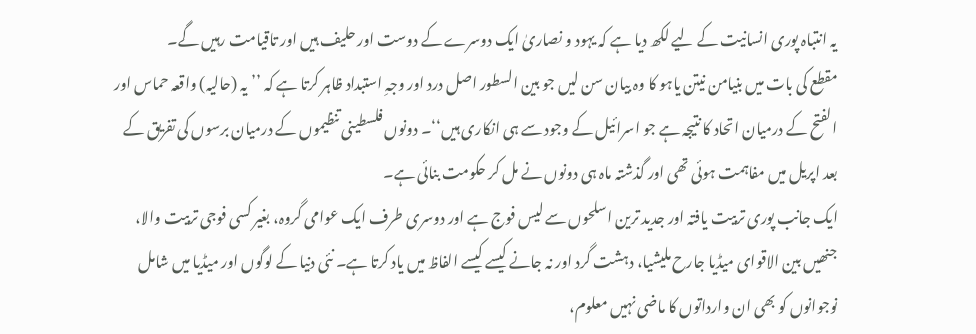یہ انتباہ پوری انسانیت کے لیے لکھ دیا ہے کہ یہود و نصاریٰ ایک دوسرے کے دوست اور حلیف ہیں اور تاقیامت رہیں گے۔
مقطع کی بات میں بنیامن نیتن یاہو کا وہ بیان سن لیں جو بین السطور اصل درد اور وجہِ استبداد ظاہر کرتا ہے کہ ’’یہ (حالیہ) واقعہ حماس اور الفتح کے درمیان اتحاد کا نتیجہ ہے جو اسرائیل کے وجود سے ہی انکاری ہیں‘‘۔ دونوں فلسطینی تنظیموں کے درمیان برسوں کی تفریق کے بعد اپریل میں مفاہمت ہوئی تھی اور گذشتہ ماہ ہی دونوں نے مل کر حکومت بنائی ہے۔
ایک جانب پوری تربیت یافتہ اور جدید ترین اسلحوں سے لیس فوج ہے اور دوسری طرف ایک عوامی گروہ، بغیر کسی فوجی تربیت والا، جنھیں بین الاقوای میڈیا جارح ملیشیا، دہشت گرد اور نہ جانے کیسے کیسے الفاظ میں یاد کرتا ہے۔ نئی دنیا کے لوگوں اور میڈیا میں شامل نوجوانوں کو بھی ان وارداتوں کا ماضی نہیں معلوم،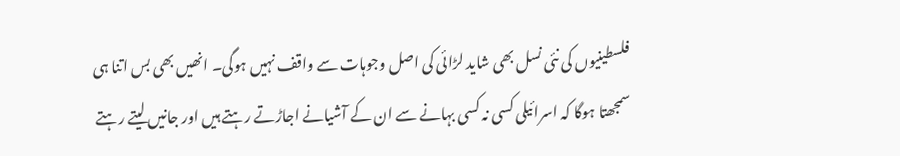فلسطینیوں کی نئی نسل بھی شاید لڑائی کی اصل وجوہات سے واقف نہیں ہوگی۔ انھیں بھی بس اتنا ہی سمجھتا ہوگا کہ اسرائیلی کسی نہ کسی بہانے سے ان کے آشیانے اجاڑتے رہتے ہیں اور جانیں لیتے رہتے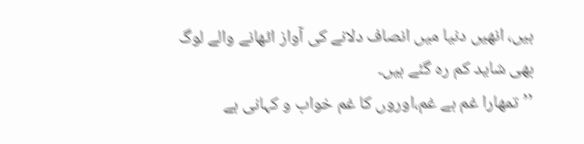ہیں، انھیں دنیا میں انصاف دلانے کی آواز اٹھانے والے لوگ بھی شاید کم رہ گئے ہیں۔
’’تمھارا غم ہے غم،اوروں کا غم خواب و کہانی ہے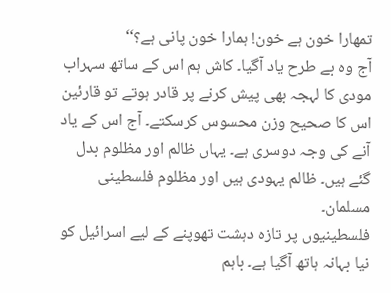تمھارا خون ہے خون! ہمارا خون پانی ہے؟‘‘
آج وہ بے طرح یاد آگیا۔ کاش ہم اس کے ساتھ سہراب مودی کا لہجہ بھی پیش کرنے پر قادر ہوتے تو قارئین اس کا صحیح وزن محسوس کرسکتے۔ آج اس کے یاد آنے کی وجہ دوسری ہے۔ یہاں ظالم اور مظلوم بدل گئے ہیں۔ ظالم یہودی ہیں اور مظلوم فلسطینی مسلمان۔
فلسطینیوں پر تازہ دہشت تھوپنے کے لیے اسرائیل کو نیا بہانہ ہاتھ آگیا ہے۔ باہم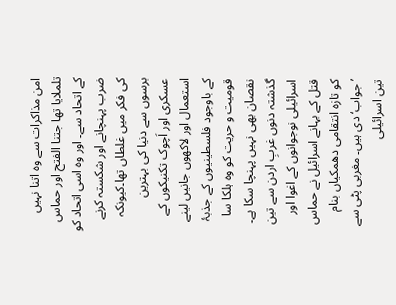امن مذاکرات سے وہ اتنا نہیں تلملایا تھا جتنا الفتح اور حماس کے اتحاد سے۔ اور وہ اسی اتحاد کو ضرب پہنچانے اور شکستہ کرنے کی فکر میں غلطاں تھا۔کیونکہ برسوں سے دنیا کی بہترین عسکری اور اَچوک تکنیکوں کے استعمال اور لاکھوں جانیں لینے کے باوجود فلسطینیوں کے جذبۂ قومیت و حریت کو وہ ہلکا سا نقصان بھی نہیں پہنچا سکا ہے۔
گذشتہ دنوں غربِ اردن سے تین اسرائیلی نوجوانوں کے اغوا اور قتل کے بہانے اسرائیل نے حماس کو تازہ انتقامی دھمکیاں بنام ’جواب‘ دی ہیں۔ مغربی پٹی سے تین اسرائیلی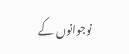نوجوانوں کے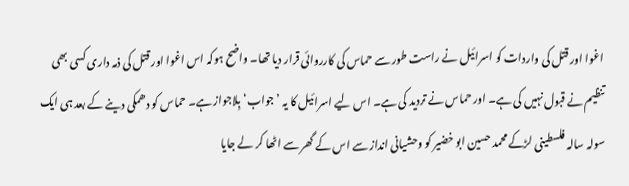اغوا اور قتل کی واردات کو اسرائیل نے راست طور سے حماس کی کارروائی قرار دیا تھا۔ واضح ہوکہ اس اغوا اور قتل کی ذمہ داری کسی بھی تنظیم نے قبول نہیں کی ہے۔ اور حماس نے تردید کی ہے۔ اس لیے اسرائیل کا یہ ’جواب‘ بِلاجواز ہے۔ حماس کو دھمکی دینے کے بعد ہی ایک سولہ سالہ فلسطینی لڑکے محمد حسین ابو خضیر کو وحشیانی انداز سے اس کے گھر سے اٹھا کر لے جایا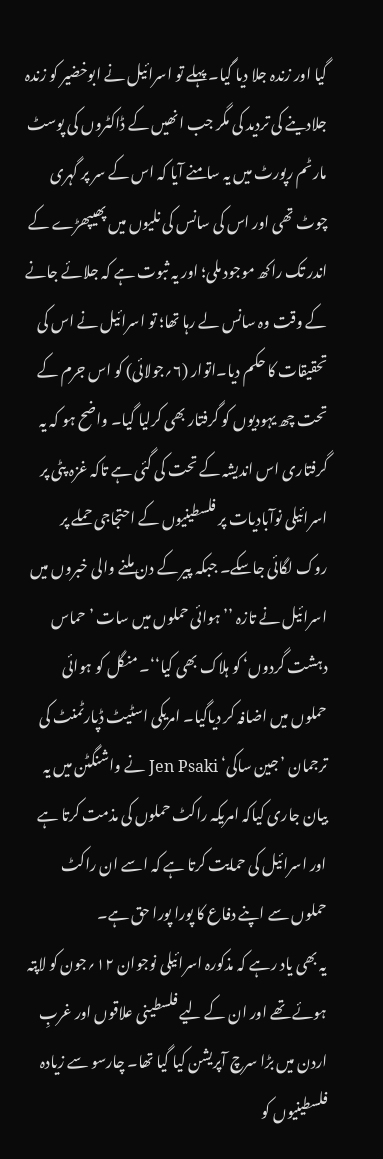گیا اور زندہ جلا دیا گیا۔ پہلے تو اسرائیل نے ابوخضیر کو زندہ جلادینے کی تردید کی مگر جب انھیں کے ڈاکٹروں کی پوسٹ مارٹم رپورٹ میں یہ سامنے آیا کہ اس کے سر پر گہری چوٹ تھی اور اس کی سانس کی نلیوں میں پھیپھڑے کے اندر تک راکھ موجود ملی؛ اور یہ ثبوت ہے کہ جلائے جانے کے وقت وہ سانس لے رہا تھا؛ تو اسرائیل نے اس کی تحقیقات کا حکم دیا۔اتوار (۶؍جولائی) کو اس جرم کے تحت چھ یہودیوں کو گرفتار بھی کرلیا گیا۔ واضح ہو کہ یہ گرفتاری اس اندیشہ کے تحت کی گئی ہے تاکہ غزہ پٹی پر اسرائیلی نوآبادیات پر فلسطینیوں کے احتجاجی حملے پر روک لگائی جاسکے۔ جبکہ پیر کے دن ملنے والی خبروں میں اسرائیل نے تازہ ’’ہوائی حملوں میں سات ’حماس دہشت گردوں‘ کو ہلاک بھی کیا‘‘۔ منگل کو ہوائی حملوں میں اضافہ کر دیاگیا۔ امریکی اسٹیٹ ڈپارٹمنٹ کی ترجمان ’جین ساکی‘ Jen Psaki نے واشنگٹن میں یہ بیان جاری کیاکہ امریکہ راکٹ حملوں کی مذمت کرتا ہے اور اسرائیل کی حمایت کرتا ہے کہ اسے ان راکٹ حملوں سے اپنے دفاع کا پورا پورا حق ہے۔
یہ بھی یاد رہے کہ مذکورہ اسرائیلی نوجوان ۱۲؍جون کو لاپتہ ہوئے تھے اور ان کے لیے فلسطینی علاقوں اور غربِ اردن میں بڑا سرچ آپریشن کیا گیا تھا۔ چارسو سے زیادہ فلسطینیوں کو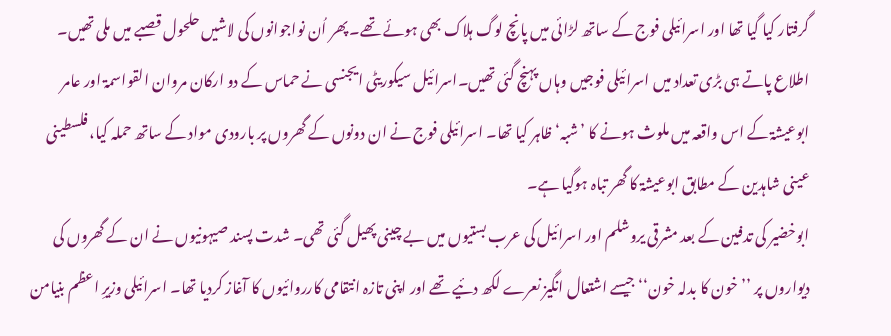گرفتار کیا گیا تھا اور اسرائیلی فوج کے ساتھ لڑائی میں پانچ لوگ ہلاک بھی ہوئے تھے۔ پھر اُن نواجوانوں کی لاشیں حلحول قصبے میں ملی تھیں۔ اطلاع پاتے ہی بڑی تعداد میں اسرائیلی فوجیں وہاں پہنچ گئی تھیں۔اسرائیل سیکوریٹی ایجنسی نے حماس کے دو ارکان مروان القواسمۃ اور عامر ابوعیشۃ کے اس واقعہ میں ملوث ہونے کا ’شبہ‘ ظاہر کیا تھا۔ اسرائیلی فوج نے ان دونوں کے گھروں پر بارودی مواد کے ساتھ حملہ کیا، فلسطینی عینی شاہدین کے مطابق ابوعیشۃ کا گھر تباہ ہوگیا ہے۔
ابوخضیر کی تدفین کے بعد مشرقی یروشلم اور اسرائیل کی عرب بستیوں میں بے چینی پھیل گئی تھی۔ شدت پسند صیہونیوں نے ان کے گھروں کی دیواروں پر ’’خون کا بدلہ خون‘‘ جیسے اشتعال انگیز نعرے لکھ دئیے تھے اور اپنی تازہ انتقامی کارروائیوں کا آغاز کردیا تھا۔ اسرائیلی وزیرِ اعظم بنیامن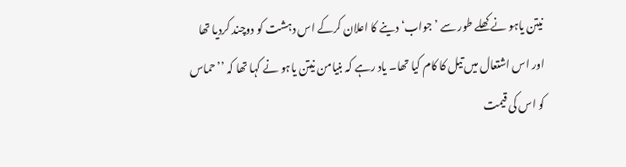نیتن یاہو نے کھلے طور سے ’جواب‘ دینے کا اعلان کرکے اس دہشت کو دوچند کردیا تھا اور اس اشتعال میں تیل کا کام کیا تھا۔ یاد رہے کہ بنیامن نیتن یاہو نے کہا تھا کہ ’’حماس کو اس کی قیمت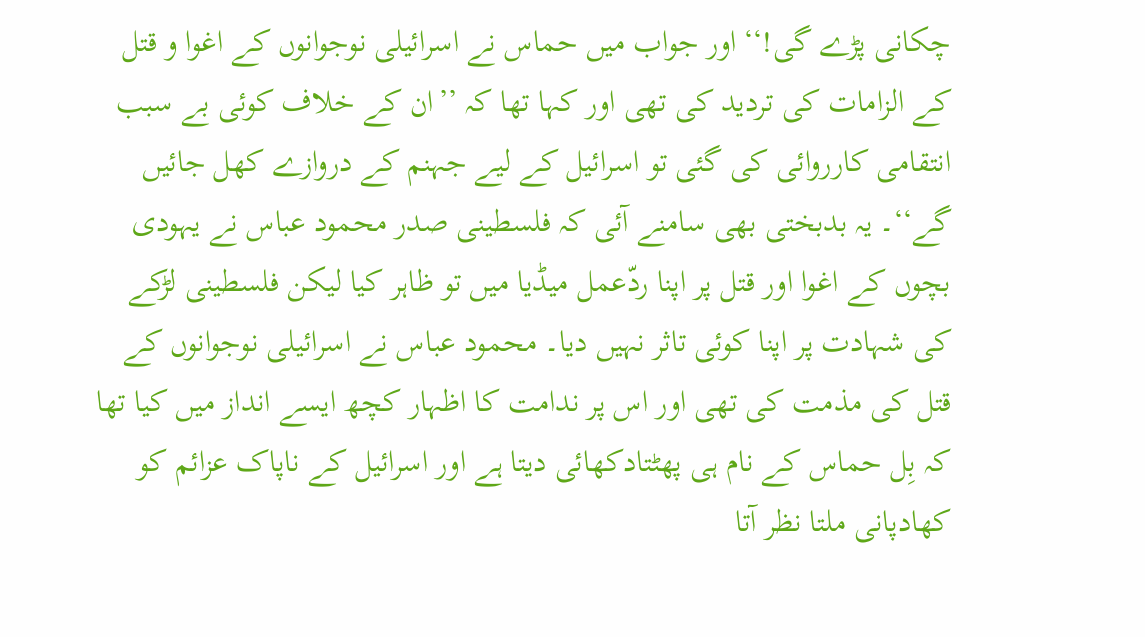چکانی پڑے گی!‘‘ اور جواب میں حماس نے اسرائیلی نوجوانوں کے اغوا و قتل کے الزامات کی تردید کی تھی اور کہا تھا کہ ’’ان کے خلاف کوئی بے سبب انتقامی کارروائی کی گئی تو اسرائیل کے لیے جہنم کے دروازے کھل جائیں گے‘‘۔ یہ بدبختی بھی سامنے آئی کہ فلسطینی صدر محمود عباس نے یہودی بچوں کے اغوا اور قتل پر اپنا ردّعمل میڈیا میں تو ظاہر کیا لیکن فلسطینی لڑکے کی شہادت پر اپنا کوئی تاثر نہیں دیا۔ محمود عباس نے اسرائیلی نوجوانوں کے قتل کی مذمت کی تھی اور اس پر ندامت کا اظہار کچھ ایسے انداز میں کیا تھا کہ بِل حماس کے نام ہی پھٹتادکھائی دیتا ہے اور اسرائیل کے ناپاک عزائم کو کھادپانی ملتا نظر آتا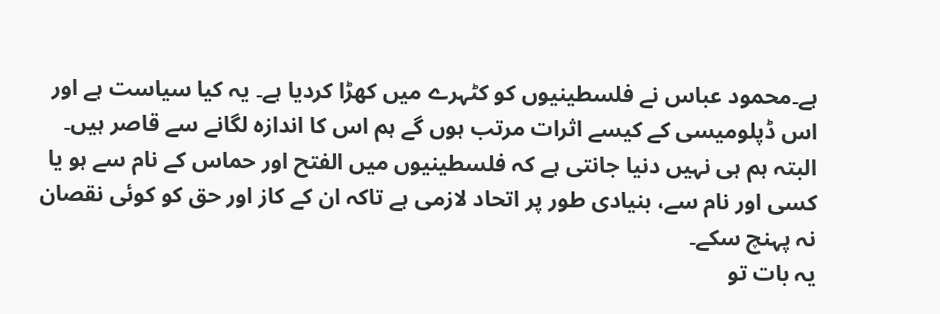ہے۔محمود عباس نے فلسطینیوں کو کٹہرے میں کھڑا کردیا ہے۔ یہ کیا سیاست ہے اور اس ڈپلومیسی کے کیسے اثرات مرتب ہوں گے ہم اس کا اندازہ لگانے سے قاصر ہیں۔ البتہ ہم ہی نہیں دنیا جانتی ہے کہ فلسطینیوں میں الفتح اور حماس کے نام سے ہو یا کسی اور نام سے، بنیادی طور پر اتحاد لازمی ہے تاکہ ان کے کاز اور حق کو کوئی نقصان نہ پہنچ سکے۔
یہ بات تو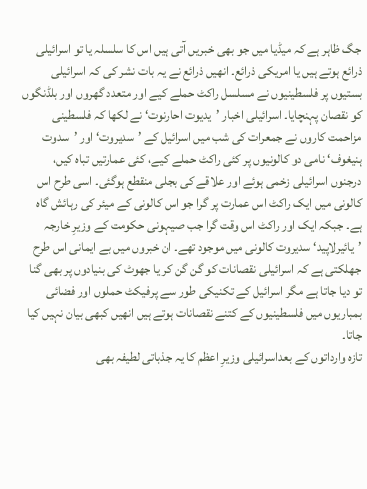جگ ظاہر ہے کہ میڈیا میں جو بھی خبریں آتی ہیں اس کا سلسلہ یا تو اسرائیلی ذرائع ہوتے ہیں یا امریکی ذرائع۔ انھیں ذرائع نے یہ بات نشر کی کہ اسرائیلی بستیوں پر فلسطینیوں نے مسلسل راکٹ حملے کیے اور متعدد گھروں اور بلڈنگوں کو نقصان پہنچایا۔ اسرائیلی اخبار ’یدیوت احارنوت‘ نے لکھا کہ فلسطینی مزاحمت کاروں نے جمعرات کی شب میں اسرائیل کے ’سدیروت‘ اور ’سدوت ہنیغوف‘ نامی دو کالونیوں پر کئی راکٹ حملے کیے، کئی عمارتیں تباہ کیں، درجنوں اسرائیلی زخمی ہوئے اور علاقے کی بجلی منقطع ہوگئی۔ اسی طرح اس کالونی میں ایک راکٹ اس عمارت پر گرا جو اس کالونی کے میئر کی رہائش گاہ ہے۔ جبکہ ایک اور راکٹ اس وقت گرا جب صیہونی حکومت کے وزیرِ خارجہ ’یائیرلاپید‘ سدیروت کالونی میں موجود تھے۔ ان خبروں میں بے ایمانی اس طرح جھلکتی ہے کہ اسرائیلی نقصانات کو گن گن کر یا جھوٹ کی بنیادوں پر بھی گنا تو دیا جاتا ہے مگر اسرائیل کے تکنیکی طور سے پرفیکٹ حملوں اور فضائی بمباریوں میں فلسطینیوں کے کتنے نقصانات ہوتے ہیں انھیں کبھی بیان نہیں کیا جاتا۔
تازہ وارداتوں کے بعداسرائیلی وزیرِ اعظم کا یہ جذباتی لطیفہ بھی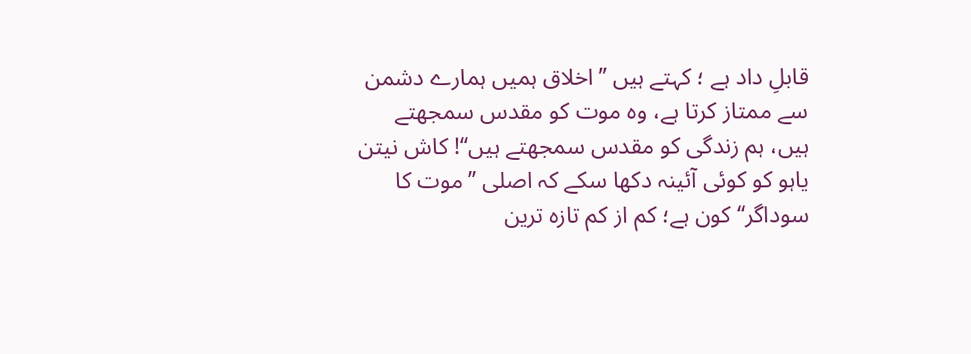قابلِ داد ہے ؛ کہتے ہیں ’’اخلاق ہمیں ہمارے دشمن سے ممتاز کرتا ہے، وہ موت کو مقدس سمجھتے ہیں، ہم زندگی کو مقدس سمجھتے ہیں‘‘! کاش نیتن یاہو کو کوئی آئینہ دکھا سکے کہ اصلی ’’موت کا سوداگر‘‘ کون ہے؛ کم از کم تازہ ترین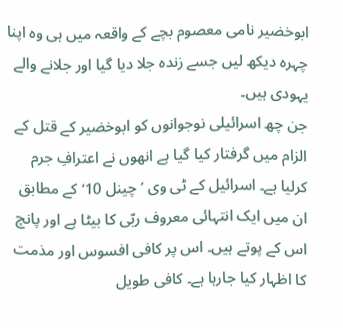ابوخضیر نامی معصوم بچے کے واقعہ میں ہی وہ اپنا چہرہ دیکھ لیں جسے زندہ جلا دیا گیا اور جلانے والے یہودی ہیں۔
جن چھ اسرائیلی نوجوانوں کو ابوخضیر کے قتل کے الزام میں گرفتار کیا گیا ہے انھوں نے اعترافِ جرم کرلیا ہے۔ اسرائیل کے ٹی وی ’چینل 10‘ کے مطابق ان میں ایک انتہائی معروف ربّی کا بیٹا ہے اور پانچ اس کے پوتے ہیں۔ اس پر کافی افسوس اور مذمت کا اظہار کیا جارہا ہے۔ کافی طویل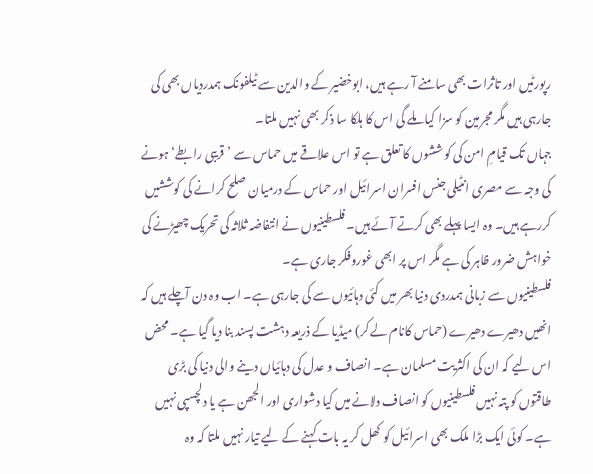رپورٹیں اور تاثرات بھی سامنے آ رہے ہیں، ابوخضیر کے والدین سے ٹیلفونک ہمدردیاں بھی کی جارہی ہیں مگر مجرمین کو سزا کیا ملے گی اس کا ہلکا سا ذکر بھی نہیں ملتا۔
جہاں تک قیامِ امن کی کوششوں کا تعلق ہے تو اس علاقے میں حماس سے ’قریبی رابطے‘ ہونے کی وجہ سے مصری انٹیلی جنس افسران اسرائیل اور حماس کے درمیان صلح کرانے کی کوششیں کررہے ہیں۔ وہ ایسا پہلے بھی کرتے آئے ہیں۔ فلسطینیوں نے انتفاضہ ثلاثہ کی تحریک چھیڑنے کی خواہش ضرور ظاہر کی ہے مگر اس پر ابھی غوروفکر جاری ہے۔
فلسطینیوں سے زبانی ہمدردی دنیا بھر میں کئی دہائیوں سے کی جارہی ہے۔ اب وہ دن آچلے ہیں کہ انھیں دھیرے دھیرے (حماس کانام لے کر) میڈیا کے ذریعہ دہشت پسند بنا دیا گیا ہے۔ محض اس لیے کہ ان کی اکثریت مسلمان ہے۔ انصاف و عدل کی دہائیاں دینے والی دنیا کی بڑی طاقتوں کو پتہ نہیں فلسطینیوں کو انصاف دلانے میں کیا دشواری اور الجھن ہے یا دلچسپی نہیں ہے۔ کوئی ایک بڑا ملک بھی اسرائیل کو کھل کر یہ بات کہنے کے لیے تیار نہیں ملتا کہ وہ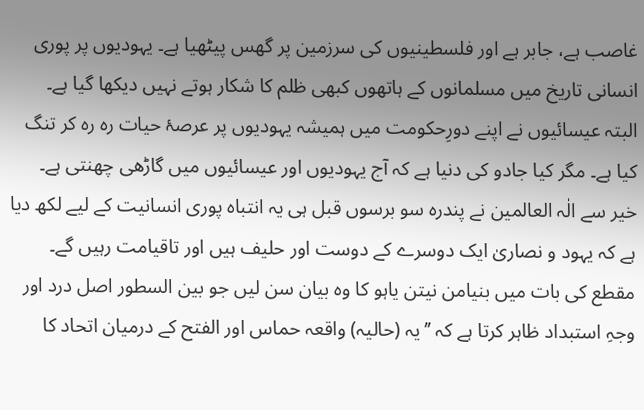غاصب ہے، جابر ہے اور فلسطینیوں کی سرزمین پر گھس پیٹھیا ہے۔ یہودیوں پر پوری انسانی تاریخ میں مسلمانوں کے ہاتھوں کبھی ظلم کا شکار ہوتے نہیں دیکھا گیا ہے۔ البتہ عیسائیوں نے اپنے دورِحکومت میں ہمیشہ یہودیوں پر عرصۂ حیات رہ رہ کر تنگ کیا ہے۔ مگر کیا جادو کی دنیا ہے کہ آج یہودیوں اور عیسائیوں میں گاڑھی چھنتی ہے۔ خیر سے الٰہ العالمین نے پندرہ سو برسوں قبل ہی یہ انتباہ پوری انسانیت کے لیے لکھ دیا ہے کہ یہود و نصاریٰ ایک دوسرے کے دوست اور حلیف ہیں اور تاقیامت رہیں گے۔
مقطع کی بات میں بنیامن نیتن یاہو کا وہ بیان سن لیں جو بین السطور اصل درد اور وجہِ استبداد ظاہر کرتا ہے کہ ’’یہ (حالیہ) واقعہ حماس اور الفتح کے درمیان اتحاد کا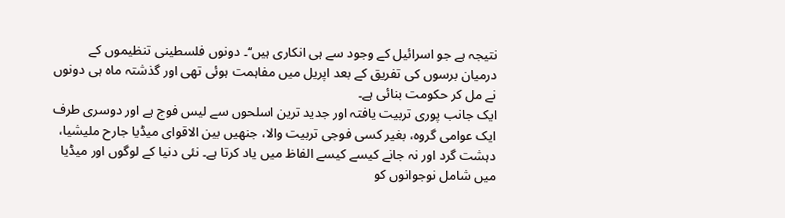نتیجہ ہے جو اسرائیل کے وجود سے ہی انکاری ہیں‘‘۔ دونوں فلسطینی تنظیموں کے درمیان برسوں کی تفریق کے بعد اپریل میں مفاہمت ہوئی تھی اور گذشتہ ماہ ہی دونوں نے مل کر حکومت بنائی ہے۔
ایک جانب پوری تربیت یافتہ اور جدید ترین اسلحوں سے لیس فوج ہے اور دوسری طرف ایک عوامی گروہ، بغیر کسی فوجی تربیت والا، جنھیں بین الاقوای میڈیا جارح ملیشیا، دہشت گرد اور نہ جانے کیسے کیسے الفاظ میں یاد کرتا ہے۔ نئی دنیا کے لوگوں اور میڈیا میں شامل نوجوانوں کو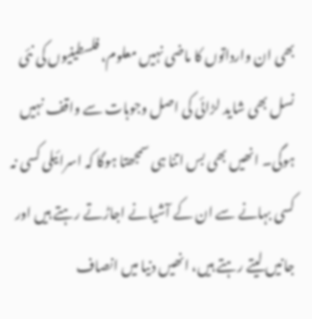بھی ان وارداتوں کا ماضی نہیں معلوم، فلسطینیوں کی نئی نسل بھی شاید لڑائی کی اصل وجوہات سے واقف نہیں ہوگی۔ انھیں بھی بس اتنا ہی سمجھتا ہوگا کہ اسرائیلی کسی نہ کسی بہانے سے ان کے آشیانے اجاڑتے رہتے ہیں اور جانیں لیتے رہتے ہیں، انھیں دنیا میں انصاف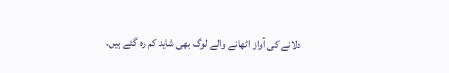دلانے کی آواز اٹھانے والے لوگ بھی شاید کم رہ گئے ہیں۔